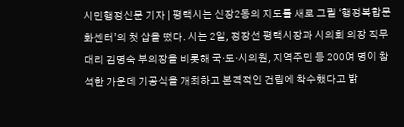시민행정신문 기자 | 평택시는 신장2동의 지도를 새로 그릴 ‘행정복합문화센터’의 첫 삽을 떴다. 시는 2일, 정장선 평택시장과 시의회 의장 직무대리 김명숙 부의장을 비롯해 국·도·시의원, 지역주민 등 200여 명이 참석한 가운데 기공식을 개최하고 본격적인 건립에 착수했다고 밝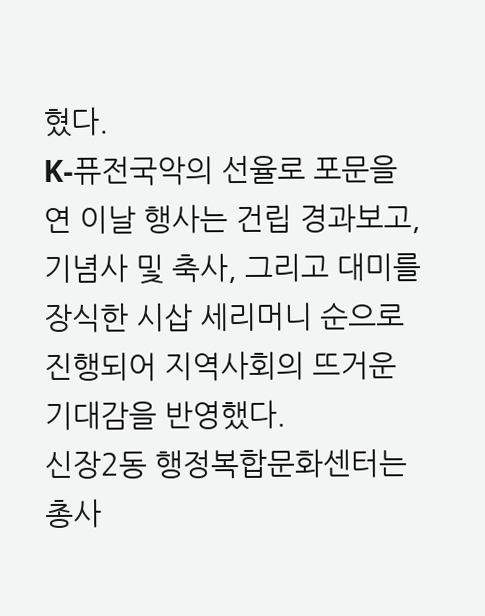혔다.
K-퓨전국악의 선율로 포문을 연 이날 행사는 건립 경과보고, 기념사 및 축사, 그리고 대미를 장식한 시삽 세리머니 순으로 진행되어 지역사회의 뜨거운 기대감을 반영했다.
신장2동 행정복합문화센터는 총사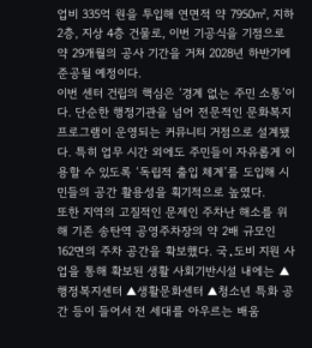업비 335억 원을 투입해 연면적 약 7950㎡, 지하 2층, 지상 4층 건물로, 이번 기공식을 기점으로 약 29개월의 공사 기간을 거쳐 2028년 하반기에 준공될 예정이다.
이번 센터 건립의 핵심은 ‘경계 없는 주민 소통’이다. 단순한 행정기관을 넘어 전문적인 문화복지 프로그램이 운영되는 커뮤니티 거점으로 설계됐다. 특히 업무 시간 외에도 주민들이 자유롭게 이용할 수 있도록 ‘독립적 출입 체계’를 도입해 시민들의 공간 활용성을 획기적으로 높였다.
또한 지역의 고질적인 문제인 주차난 해소를 위해 기존 송탄역 공영주차장의 약 2배 규모인 162면의 주차 공간을 확보했다. 국․도비 지원 사업을 통해 확보된 생활 사회기반시설 내에는 ▲행정복지센터 ▲생활문화센터 ▲청소년 특화 공간 등이 들어서 전 세대를 아우르는 배움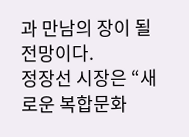과 만남의 장이 될 전망이다.
정장선 시장은 “새로운 복합문화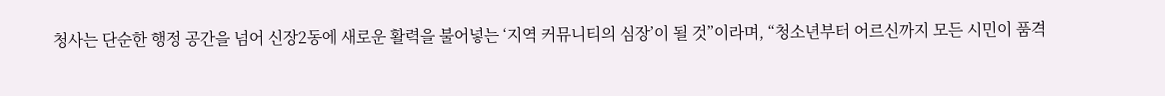청사는 단순한 행정 공간을 넘어 신장2동에 새로운 활력을 불어넣는 ‘지역 커뮤니티의 심장’이 될 것”이라며, “청소년부터 어르신까지 모든 시민이 품격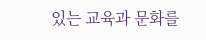있는 교육과 문화를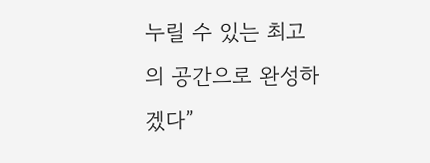누릴 수 있는 최고의 공간으로 완성하겠다”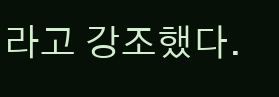라고 강조했다.